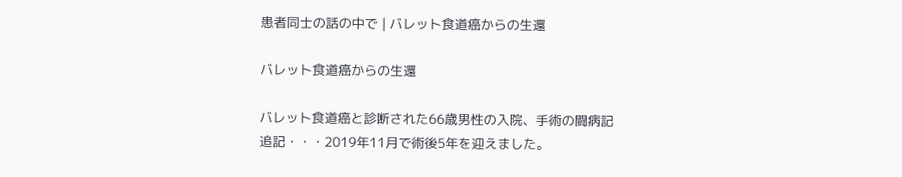患者同士の話の中で | バレット食道癌からの生還

バレット食道癌からの生還

バレット食道癌と診断された66歳男性の入院、手術の闘病記
追記・・・2019年11月で術後5年を迎えました。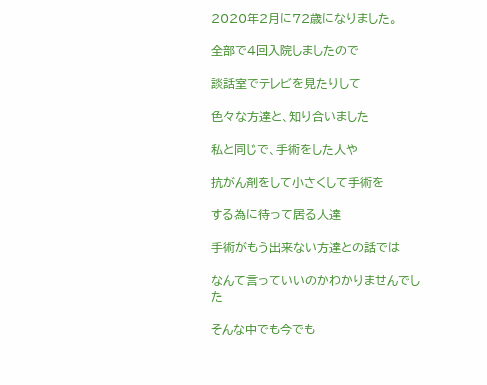2020年2月に72歳になりました。

全部で4回入院しましたので

談話室でテレビを見たりして

色々な方達と、知り合いました

私と同じで、手術をした人や

抗がん剤をして小さくして手術を

する為に待って居る人達

手術がもう出来ない方達との話では

なんて言っていいのかわかりませんでした

そんな中でも今でも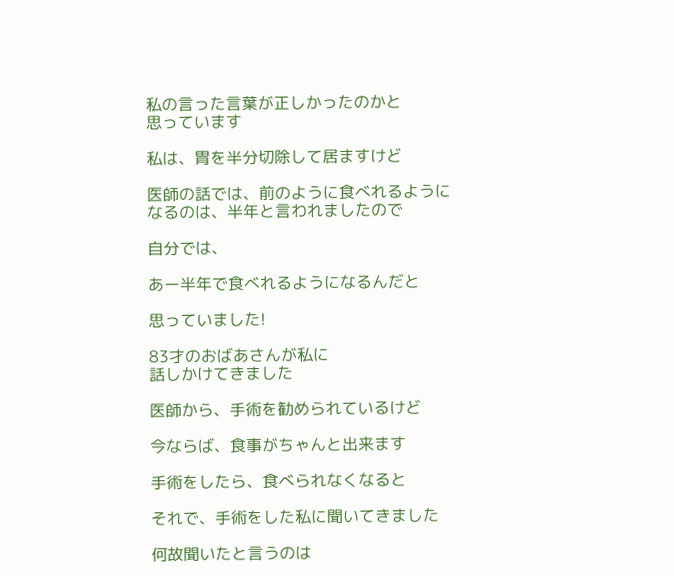私の言った言葉が正しかったのかと
思っています

私は、胃を半分切除して居ますけど

医師の話では、前のように食べれるようになるのは、半年と言われましたので

自分では、

あー半年で食べれるようになるんだと

思っていました!

83才のおばあさんが私に
話しかけてきました

医師から、手術を勧められているけど

今ならば、食事がちゃんと出来ます

手術をしたら、食べられなくなると

それで、手術をした私に聞いてきました

何故聞いたと言うのは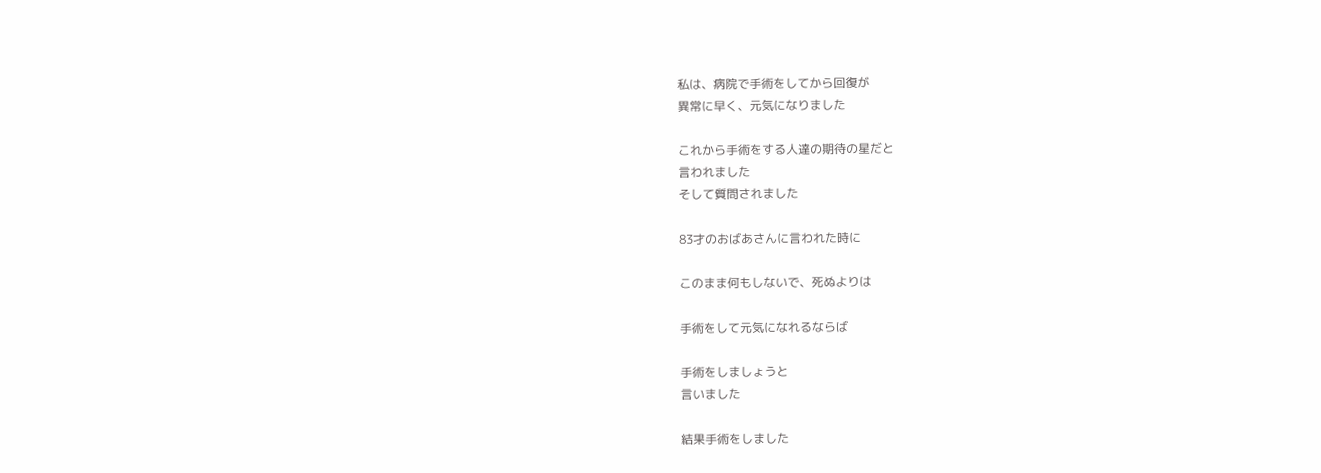私は、病院で手術をしてから回復が
異常に早く、元気になりました

これから手術をする人達の期待の星だと
言われました
そして質問されました

83才のおばあさんに言われた時に

このまま何もしないで、死ぬよりは

手術をして元気になれるならば

手術をしましょうと
言いました

結果手術をしました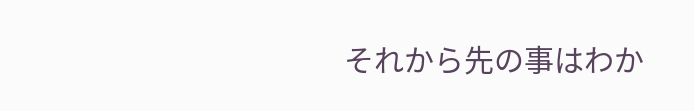それから先の事はわか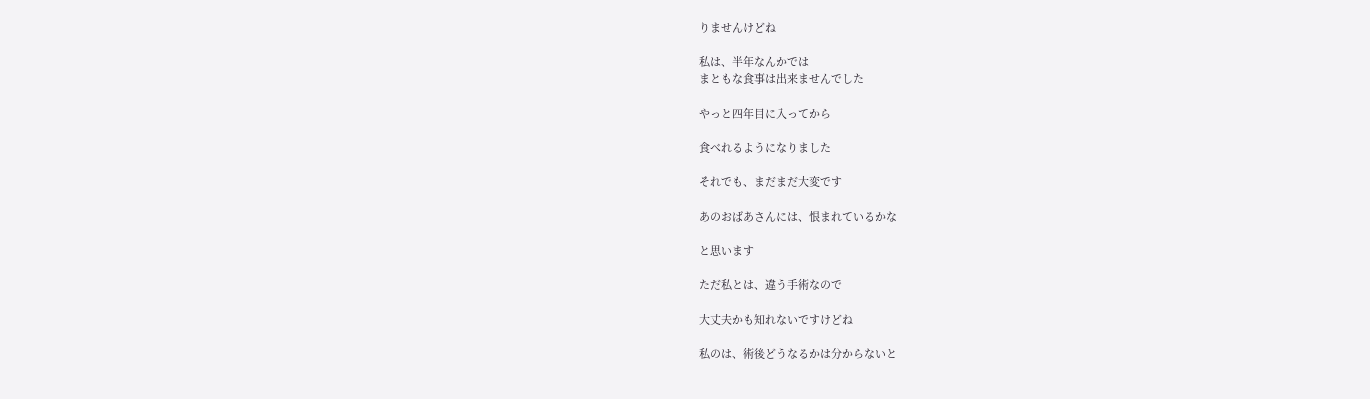りませんけどね

私は、半年なんかでは
まともな食事は出来ませんでした

やっと四年目に入ってから

食べれるようになりました

それでも、まだまだ大変です

あのおばあさんには、恨まれているかな

と思います

ただ私とは、違う手術なので

大丈夫かも知れないですけどね

私のは、術後どうなるかは分からないと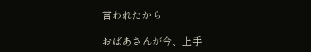言われたから

おばあさんが今、上手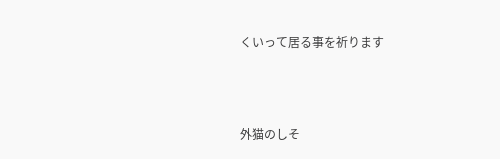くいって居る事を祈ります



外猫のしそ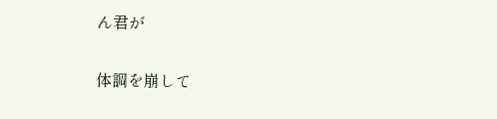ん君が

体調を崩して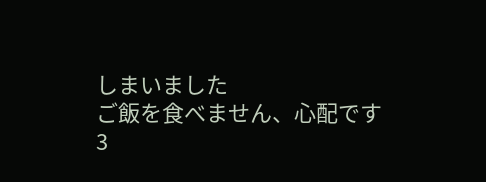しまいました
ご飯を食べません、心配です
3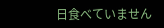日食べていません